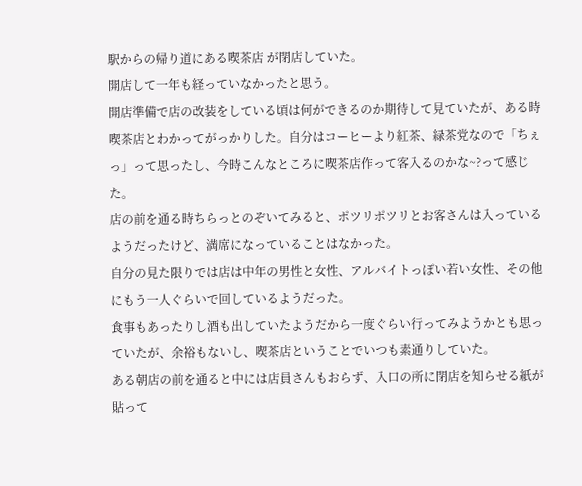駅からの帰り道にある喫茶店 が閉店していた。
開店して一年も経っていなかったと思う。
開店準備で店の改装をしている頃は何ができるのか期待して見ていたが、ある時喫茶店とわかってがっかりした。自分はコーヒーより紅茶、緑茶党なので「ちぇっ」って思ったし、今時こんなところに喫茶店作って客入るのかな~?って感じた。
店の前を通る時ちらっとのぞいてみると、ポツリポツリとお客さんは入っているようだったけど、満席になっていることはなかった。
自分の見た限りでは店は中年の男性と女性、アルバイトっぽい若い女性、その他にもう一人ぐらいで回しているようだった。
食事もあったりし酒も出していたようだから一度ぐらい行ってみようかとも思っていたが、余裕もないし、喫茶店ということでいつも素通りしていた。
ある朝店の前を通ると中には店員さんもおらず、入口の所に閉店を知らせる紙が貼って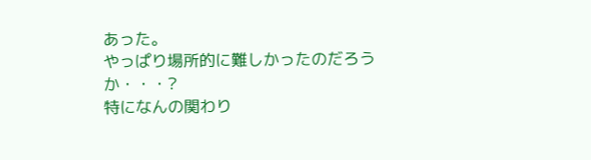あった。
やっぱり場所的に難しかったのだろうか・・・?
特になんの関わり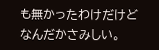も無かったわけだけどなんだかさみしい。